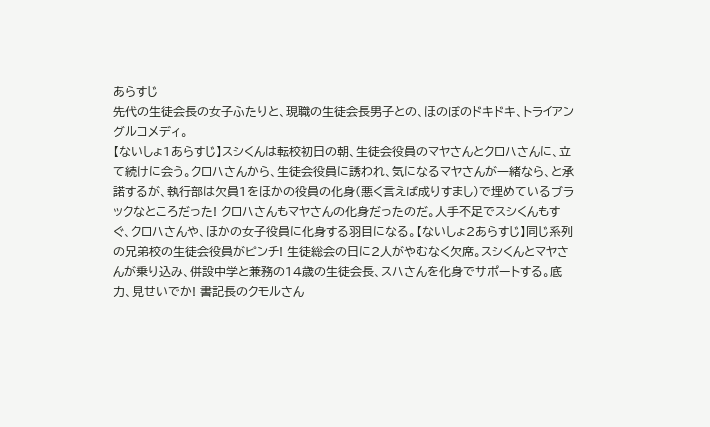あらすじ
先代の生徒会長の女子ふたりと、現職の生徒会長男子との、ほのぼのドキドキ、トライアングルコメディ。
【ないしょ1あらすじ】スシくんは転校初日の朝、生徒会役員のマヤさんとクロハさんに、立て続けに会う。クロハさんから、生徒会役員に誘われ、気になるマヤさんが一緒なら、と承諾するが、執行部は欠員1をほかの役員の化身(悪く言えば成りすまし)で埋めているブラックなところだった! クロハさんもマヤさんの化身だったのだ。人手不足でスシくんもすぐ、クロハさんや、ほかの女子役員に化身する羽目になる。【ないしょ2あらすじ】同じ系列の兄弟校の生徒会役員がピンチ! 生徒総会の日に2人がやむなく欠席。スシくんとマヤさんが乗り込み、併設中学と兼務の14歳の生徒会長、スハさんを化身でサポートする。底力、見せいでか! 書記長のクモルさん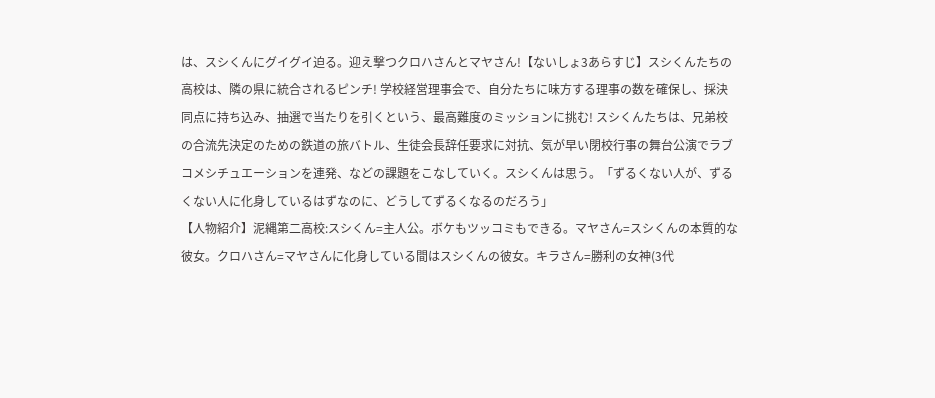は、スシくんにグイグイ迫る。迎え撃つクロハさんとマヤさん!【ないしょ3あらすじ】スシくんたちの高校は、隣の県に統合されるピンチ! 学校経営理事会で、自分たちに味方する理事の数を確保し、採決同点に持ち込み、抽選で当たりを引くという、最高難度のミッションに挑む! スシくんたちは、兄弟校の合流先決定のための鉄道の旅バトル、生徒会長辞任要求に対抗、気が早い閉校行事の舞台公演でラブコメシチュエーションを連発、などの課題をこなしていく。スシくんは思う。「ずるくない人が、ずるくない人に化身しているはずなのに、どうしてずるくなるのだろう」
【人物紹介】泥縄第二高校:スシくん=主人公。ボケもツッコミもできる。マヤさん=スシくんの本質的な彼女。クロハさん=マヤさんに化身している間はスシくんの彼女。キラさん=勝利の女神(3代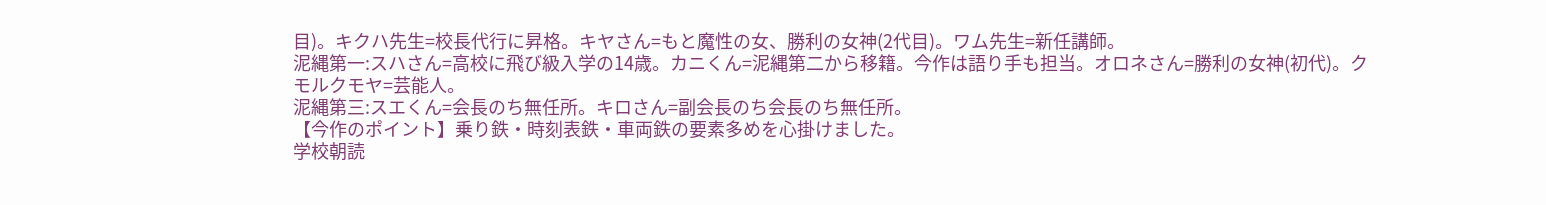目)。キクハ先生=校長代行に昇格。キヤさん=もと魔性の女、勝利の女神(2代目)。ワム先生=新任講師。
泥縄第一:スハさん=高校に飛び級入学の14歳。カニくん=泥縄第二から移籍。今作は語り手も担当。オロネさん=勝利の女神(初代)。クモルクモヤ=芸能人。
泥縄第三:スエくん=会長のち無任所。キロさん=副会長のち会長のち無任所。
【今作のポイント】乗り鉄・時刻表鉄・車両鉄の要素多めを心掛けました。
学校朝読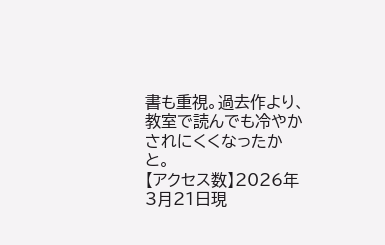書も重視。過去作より、教室で読んでも冷やかされにくくなったかと。
【アクセス数】2026年3月21日現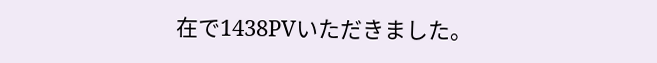在で1438PVいただきました。